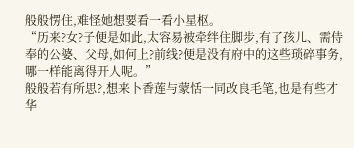般般愣住,难怪她想要看一看小星枢。
“历来?女?子便是如此,太容易被牵绊住脚步,有了孩儿、需侍奉的公婆、父母,如何上?前线?便是没有府中的这些琐碎事务,哪一样能离得开人呢。”
般般若有所思?,想来卜香莲与蒙恬一同改良毛笔,也是有些才华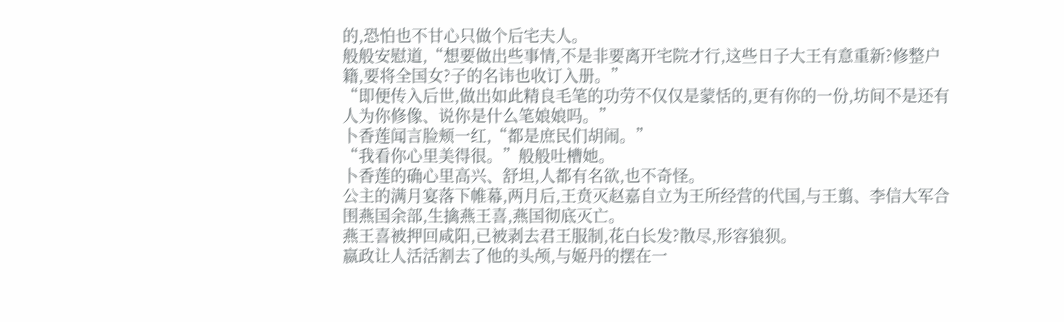的,恐怕也不甘心只做个后宅夫人。
般般安慰道,“想要做出些事情,不是非要离开宅院才行,这些日子大王有意重新?修整户籍,要将全国女?子的名讳也收订入册。”
“即便传入后世,做出如此精良毛笔的功劳不仅仅是蒙恬的,更有你的一份,坊间不是还有人为你修像、说你是什么笔娘娘吗。”
卜香莲闻言脸颊一红,“都是庶民们胡闹。”
“我看你心里美得很。”般般吐槽她。
卜香莲的确心里高兴、舒坦,人都有名欲,也不奇怪。
公主的满月宴落下帷幕,两月后,王贲灭赵嘉自立为王所经营的代国,与王翦、李信大军合围燕国余部,生擒燕王喜,燕国彻底灭亡。
燕王喜被押回咸阳,已被剥去君王服制,花白长发?散尽,形容狼狈。
嬴政让人活活割去了他的头颅,与姬丹的摆在一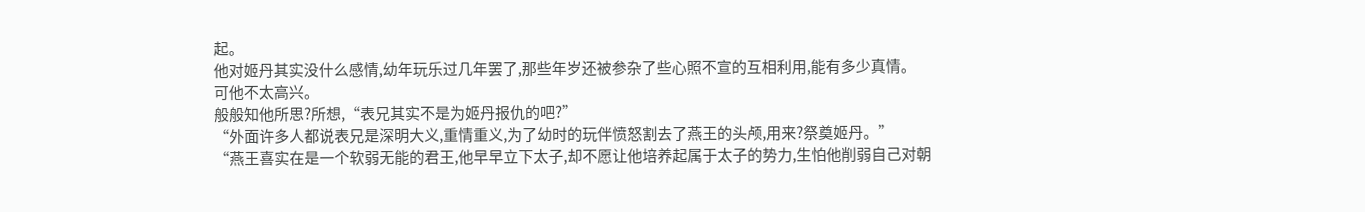起。
他对姬丹其实没什么感情,幼年玩乐过几年罢了,那些年岁还被参杂了些心照不宣的互相利用,能有多少真情。
可他不太高兴。
般般知他所思?所想,“表兄其实不是为姬丹报仇的吧?”
“外面许多人都说表兄是深明大义,重情重义,为了幼时的玩伴愤怒割去了燕王的头颅,用来?祭奠姬丹。”
“燕王喜实在是一个软弱无能的君王,他早早立下太子,却不愿让他培养起属于太子的势力,生怕他削弱自己对朝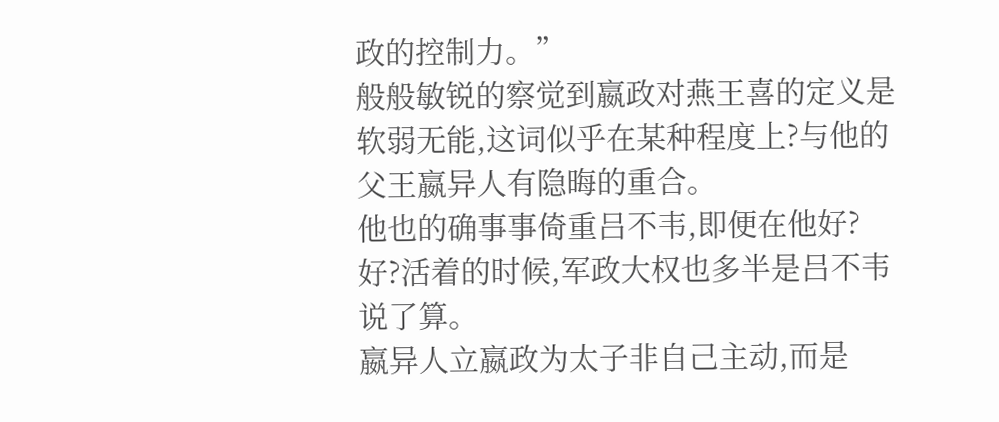政的控制力。”
般般敏锐的察觉到嬴政对燕王喜的定义是软弱无能,这词似乎在某种程度上?与他的父王嬴异人有隐晦的重合。
他也的确事事倚重吕不韦,即便在他好?好?活着的时候,军政大权也多半是吕不韦说了算。
嬴异人立嬴政为太子非自己主动,而是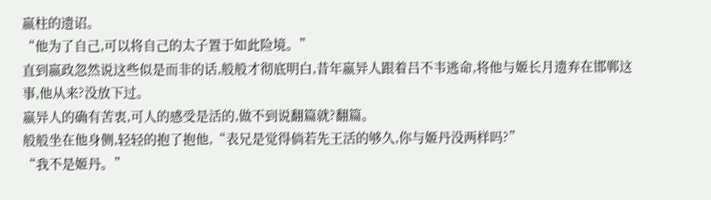嬴柱的遗诏。
“他为了自己,可以将自己的太子置于如此险境。”
直到嬴政忽然说这些似是而非的话,般般才彻底明白,昔年嬴异人跟着吕不韦逃命,将他与姬长月遗弃在邯郸这事,他从来?没放下过。
嬴异人的确有苦衷,可人的感受是活的,做不到说翻篇就?翻篇。
般般坐在他身侧,轻轻的抱了抱他,“表兄是觉得倘若先王活的够久,你与姬丹没两样吗?”
“我不是姬丹。”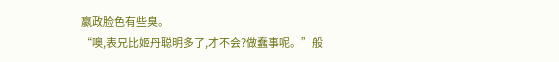嬴政脸色有些臭。
“噢,表兄比姬丹聪明多了,才不会?做蠢事呢。”般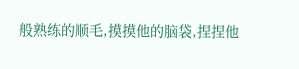般熟练的顺毛,摸摸他的脑袋,捏捏他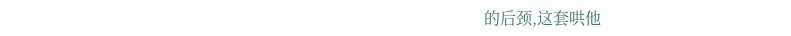的后颈,这套哄他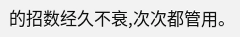的招数经久不衰,次次都管用。